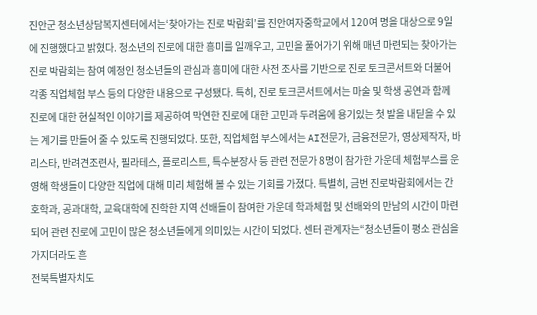진안군 청소년상담복지센터에서는‘찾아가는 진로 박람회’를 진안여자중학교에서 120여 명을 대상으로 9일에 진행했다고 밝혔다. 청소년의 진로에 대한 흥미를 일깨우고, 고민을 풀어가기 위해 매년 마련되는 찾아가는 진로 박람회는 참여 예정인 청소년들의 관심과 흥미에 대한 사전 조사를 기반으로 진로 토크콘서트와 더불어 각종 직업체험 부스 등의 다양한 내용으로 구성됐다. 특히, 진로 토크콘서트에서는 마술 및 학생 공연과 함께 진로에 대한 현실적인 이야기를 제공하여 막연한 진로에 대한 고민과 두려움에 용기있는 첫 발을 내딛을 수 있는 계기를 만들어 줄 수 있도록 진행되었다. 또한, 직업체험 부스에서는 AI전문가, 금융전문가, 영상제작자, 바리스타, 반려견조련사, 필라테스, 플로리스트, 특수분장사 등 관련 전문가 8명이 참가한 가운데 체험부스를 운영해 학생들이 다양한 직업에 대해 미리 체험해 볼 수 있는 기회를 가졌다. 특별히, 금번 진로박람회에서는 간호학과, 공과대학, 교육대학에 진학한 지역 선배들이 참여한 가운데 학과체험 및 선배와의 만남의 시간이 마련되어 관련 진로에 고민이 많은 청소년들에게 의미있는 시간이 되었다. 센터 관계자는“청소년들이 평소 관심을 가지더라도 흔
전북특별자치도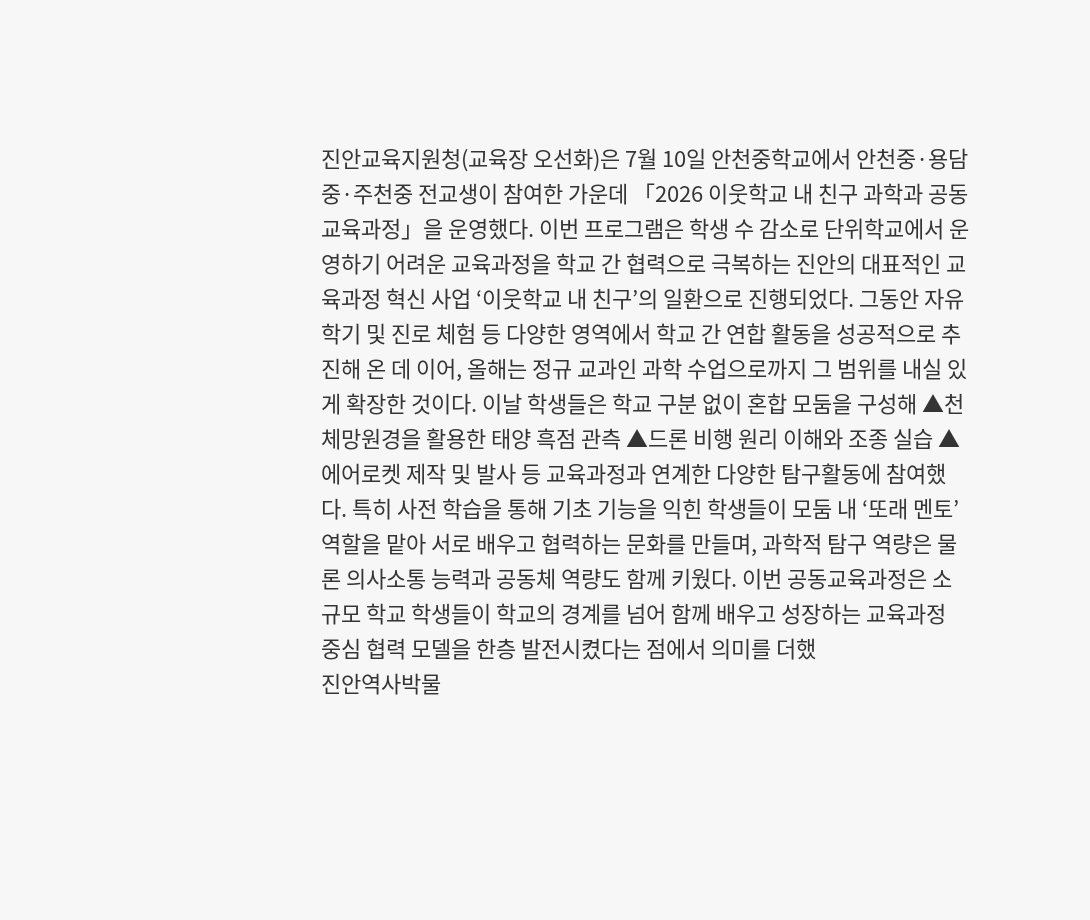진안교육지원청(교육장 오선화)은 7월 10일 안천중학교에서 안천중·용담중·주천중 전교생이 참여한 가운데 「2026 이웃학교 내 친구 과학과 공동교육과정」을 운영했다. 이번 프로그램은 학생 수 감소로 단위학교에서 운영하기 어려운 교육과정을 학교 간 협력으로 극복하는 진안의 대표적인 교육과정 혁신 사업 ‘이웃학교 내 친구’의 일환으로 진행되었다. 그동안 자유학기 및 진로 체험 등 다양한 영역에서 학교 간 연합 활동을 성공적으로 추진해 온 데 이어, 올해는 정규 교과인 과학 수업으로까지 그 범위를 내실 있게 확장한 것이다. 이날 학생들은 학교 구분 없이 혼합 모둠을 구성해 ▲천체망원경을 활용한 태양 흑점 관측 ▲드론 비행 원리 이해와 조종 실습 ▲에어로켓 제작 및 발사 등 교육과정과 연계한 다양한 탐구활동에 참여했다. 특히 사전 학습을 통해 기초 기능을 익힌 학생들이 모둠 내 ‘또래 멘토’ 역할을 맡아 서로 배우고 협력하는 문화를 만들며, 과학적 탐구 역량은 물론 의사소통 능력과 공동체 역량도 함께 키웠다. 이번 공동교육과정은 소규모 학교 학생들이 학교의 경계를 넘어 함께 배우고 성장하는 교육과정 중심 협력 모델을 한층 발전시켰다는 점에서 의미를 더했
진안역사박물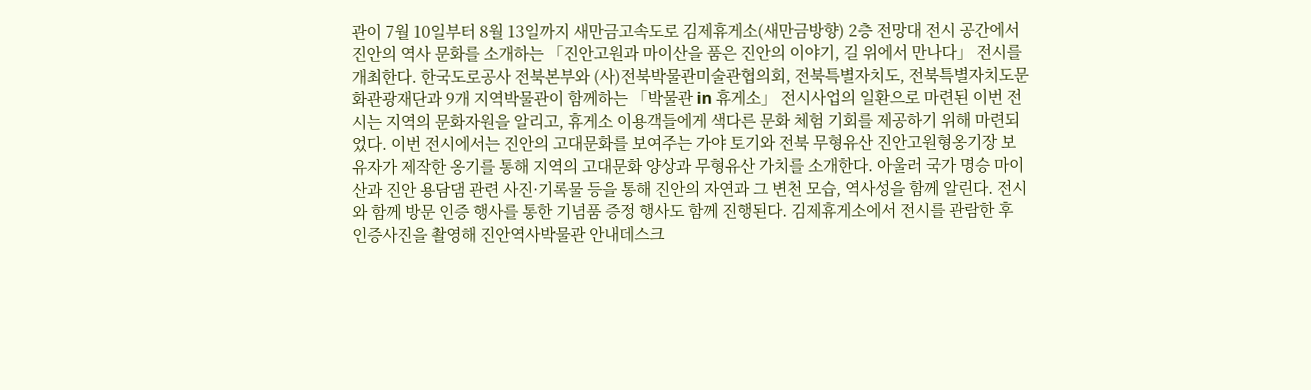관이 7월 10일부터 8월 13일까지 새만금고속도로 김제휴게소(새만금방향) 2층 전망대 전시 공간에서 진안의 역사 문화를 소개하는 「진안고원과 마이산을 품은 진안의 이야기, 길 위에서 만나다」 전시를 개최한다. 한국도로공사 전북본부와 (사)전북박물관미술관협의회, 전북특별자치도, 전북특별자치도문화관광재단과 9개 지역박물관이 함께하는 「박물관 in 휴게소」 전시사업의 일환으로 마련된 이번 전시는 지역의 문화자원을 알리고, 휴게소 이용객들에게 색다른 문화 체험 기회를 제공하기 위해 마련되었다. 이번 전시에서는 진안의 고대문화를 보여주는 가야 토기와 전북 무형유산 진안고원형옹기장 보유자가 제작한 옹기를 통해 지역의 고대문화 양상과 무형유산 가치를 소개한다. 아울러 국가 명승 마이산과 진안 용담댐 관련 사진·기록물 등을 통해 진안의 자연과 그 변천 모습, 역사성을 함께 알린다. 전시와 함께 방문 인증 행사를 통한 기념품 증정 행사도 함께 진행된다. 김제휴게소에서 전시를 관람한 후 인증사진을 촬영해 진안역사박물관 안내데스크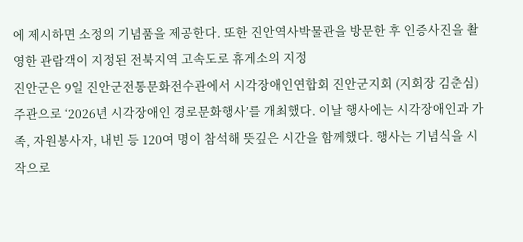에 제시하면 소정의 기념품을 제공한다. 또한 진안역사박물관을 방문한 후 인증사진을 촬영한 관람객이 지정된 전북지역 고속도로 휴게소의 지정
진안군은 9일 진안군전통문화전수관에서 시각장애인연합회 진안군지회 (지회장 김춘심) 주관으로 ‘2026년 시각장애인 경로문화행사’를 개최했다. 이날 행사에는 시각장애인과 가족, 자원봉사자, 내빈 등 120여 명이 참석해 뜻깊은 시간을 함께했다. 행사는 기념식을 시작으로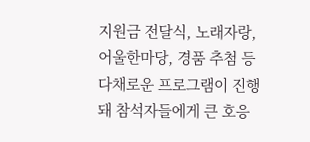지원금 전달식, 노래자랑, 어울한마당, 경품 추첨 등 다채로운 프로그램이 진행돼 참석자들에게 큰 호응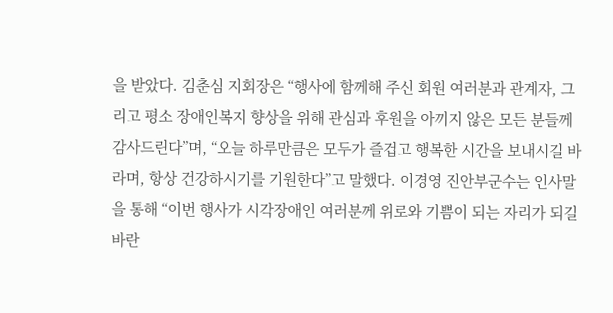을 받았다. 김춘심 지회장은 “행사에 함께해 주신 회원 여러분과 관계자, 그리고 평소 장애인복지 향상을 위해 관심과 후원을 아끼지 않은 모든 분들께 감사드린다”며, “오늘 하루만큼은 모두가 즐겁고 행복한 시간을 보내시길 바라며, 항상 건강하시기를 기원한다”고 말했다. 이경영 진안부군수는 인사말을 통해 “이번 행사가 시각장애인 여러분께 위로와 기쁨이 되는 자리가 되길 바란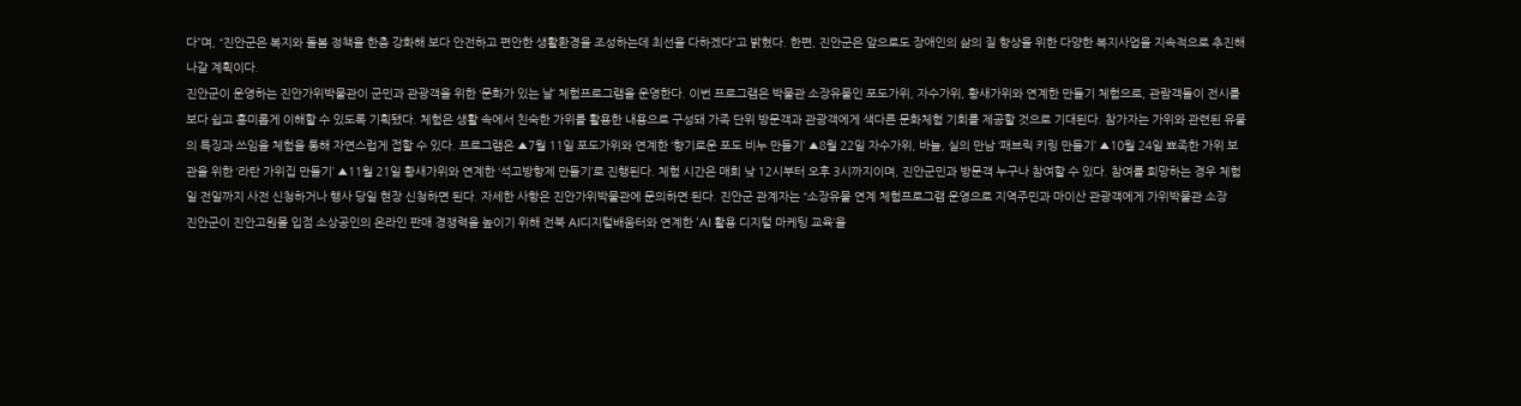다”며, “진안군은 복지와 돌봄 정책을 한층 강화해 보다 안전하고 편안한 생활환경을 조성하는데 최선을 다하겠다”고 밝혔다. 한편, 진안군은 앞으로도 장애인의 삶의 질 향상을 위한 다양한 복지사업을 지속적으로 추진해 나갈 계획이다.
진안군이 운영하는 진안가위박물관이 군민과 관광객을 위한 ‘문화가 있는 날’ 체험프로그램을 운영한다. 이번 프로그램은 박물관 소장유물인 포도가위, 자수가위, 황새가위와 연계한 만들기 체험으로, 관람객들이 전시를 보다 쉽고 흥미롭게 이해할 수 있도록 기획됐다. 체험은 생활 속에서 친숙한 가위를 활용한 내용으로 구성돼 가족 단위 방문객과 관광객에게 색다른 문화체험 기회를 제공할 것으로 기대된다. 참가자는 가위와 관련된 유물의 특징과 쓰임을 체험을 통해 자연스럽게 접할 수 있다. 프로그램은 ▲7월 11일 포도가위와 연계한 ‘향기로운 포도 비누 만들기’ ▲8월 22일 자수가위, 바늘, 실의 만남 ‘패브릭 키링 만들기’ ▲10월 24일 뾰족한 가위 보관을 위한 ‘라탄 가위집 만들기’ ▲11월 21일 황새가위와 연계한 ‘석고방향제 만들기’로 진행된다. 체험 시간은 매회 낮 12시부터 오후 3시까지이며, 진안군민과 방문객 누구나 참여할 수 있다. 참여를 희망하는 경우 체험일 전일까지 사전 신청하거나 행사 당일 현장 신청하면 된다. 자세한 사항은 진안가위박물관에 문의하면 된다. 진안군 관계자는 “소장유물 연계 체험프로그램 운영으로 지역주민과 마이산 관광객에게 가위박물관 소장
진안군이 진안고원몰 입점 소상공인의 온라인 판매 경쟁력을 높이기 위해 전북 AI디지털배움터와 연계한 ‘AI 활용 디지털 마케팅 교육’을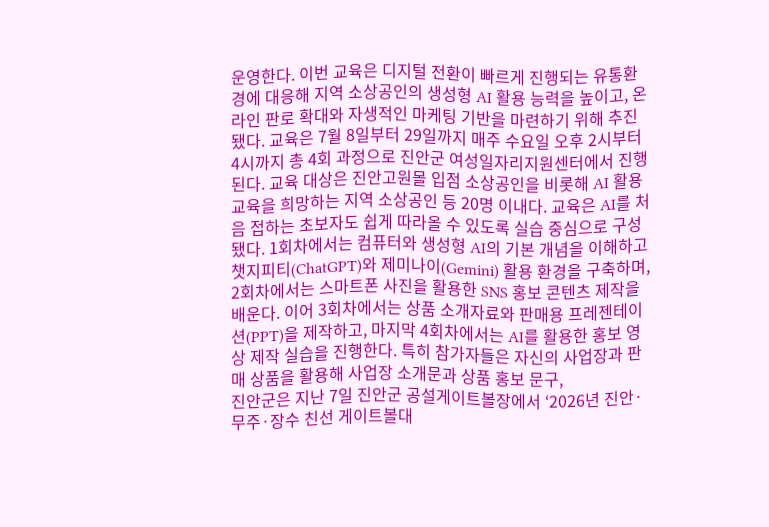운영한다. 이번 교육은 디지털 전환이 빠르게 진행되는 유통환경에 대응해 지역 소상공인의 생성형 AI 활용 능력을 높이고, 온라인 판로 확대와 자생적인 마케팅 기반을 마련하기 위해 추진됐다. 교육은 7월 8일부터 29일까지 매주 수요일 오후 2시부터 4시까지 총 4회 과정으로 진안군 여성일자리지원센터에서 진행된다. 교육 대상은 진안고원몰 입점 소상공인을 비롯해 AI 활용 교육을 희망하는 지역 소상공인 등 20명 이내다. 교육은 AI를 처음 접하는 초보자도 쉽게 따라올 수 있도록 실습 중심으로 구성됐다. 1회차에서는 컴퓨터와 생성형 AI의 기본 개념을 이해하고 챗지피티(ChatGPT)와 제미나이(Gemini) 활용 환경을 구축하며, 2회차에서는 스마트폰 사진을 활용한 SNS 홍보 콘텐츠 제작을 배운다. 이어 3회차에서는 상품 소개자료와 판매용 프레젠테이션(PPT)을 제작하고, 마지막 4회차에서는 AI를 활용한 홍보 영상 제작 실습을 진행한다. 특히 참가자들은 자신의 사업장과 판매 상품을 활용해 사업장 소개문과 상품 홍보 문구,
진안군은 지난 7일 진안군 공설게이트볼장에서 ‘2026년 진안·무주·장수 친선 게이트볼대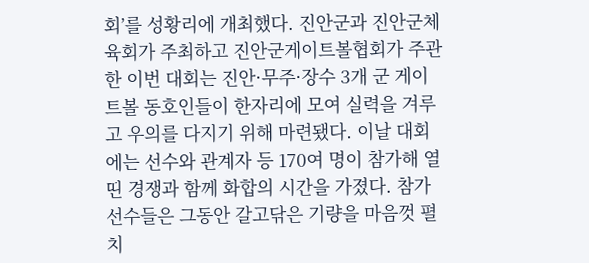회’를 성황리에 개최했다. 진안군과 진안군체육회가 주최하고 진안군게이트볼협회가 주관한 이번 대회는 진안·무주·장수 3개 군 게이트볼 동호인들이 한자리에 모여 실력을 겨루고 우의를 다지기 위해 마련됐다. 이날 대회에는 선수와 관계자 등 170여 명이 참가해 열띤 경쟁과 함께 화합의 시간을 가졌다. 참가 선수들은 그동안 갈고닦은 기량을 마음껏 펼치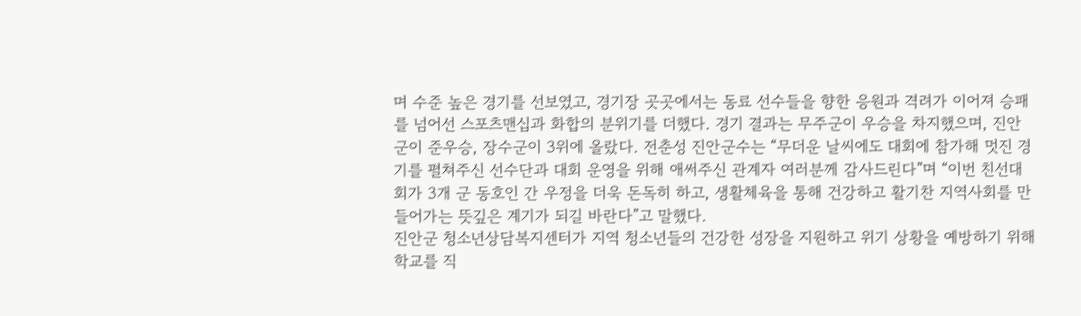며 수준 높은 경기를 선보였고, 경기장 곳곳에서는 동료 선수들을 향한 응원과 격려가 이어져 승패를 넘어선 스포츠맨십과 화합의 분위기를 더했다. 경기 결과는 무주군이 우승을 차지했으며, 진안군이 준우승, 장수군이 3위에 올랐다. 전춘성 진안군수는 “무더운 날씨에도 대회에 참가해 멋진 경기를 펼쳐주신 선수단과 대회 운영을 위해 애써주신 관계자 여러분께 감사드린다”며 “이번 친선대회가 3개 군 동호인 간 우정을 더욱 돈독히 하고, 생활체육을 통해 건강하고 활기찬 지역사회를 만들어가는 뜻깊은 계기가 되길 바란다”고 말했다.
진안군 청소년상담복지센터가 지역 청소년들의 건강한 성장을 지원하고 위기 상황을 예방하기 위해 학교를 직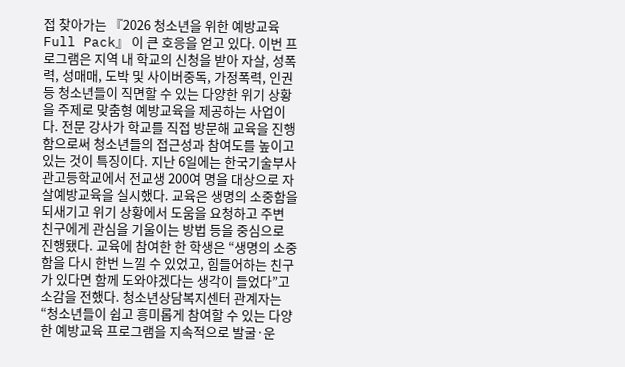접 찾아가는 『2026 청소년을 위한 예방교육 Full Pack』 이 큰 호응을 얻고 있다. 이번 프로그램은 지역 내 학교의 신청을 받아 자살, 성폭력, 성매매, 도박 및 사이버중독, 가정폭력, 인권 등 청소년들이 직면할 수 있는 다양한 위기 상황을 주제로 맞춤형 예방교육을 제공하는 사업이다. 전문 강사가 학교를 직접 방문해 교육을 진행함으로써 청소년들의 접근성과 참여도를 높이고 있는 것이 특징이다. 지난 6일에는 한국기술부사관고등학교에서 전교생 200여 명을 대상으로 자살예방교육을 실시했다. 교육은 생명의 소중함을 되새기고 위기 상황에서 도움을 요청하고 주변 친구에게 관심을 기울이는 방법 등을 중심으로 진행됐다. 교육에 참여한 한 학생은 “생명의 소중함을 다시 한번 느낄 수 있었고, 힘들어하는 친구가 있다면 함께 도와야겠다는 생각이 들었다”고 소감을 전했다. 청소년상담복지센터 관계자는 “청소년들이 쉽고 흥미롭게 참여할 수 있는 다양한 예방교육 프로그램을 지속적으로 발굴·운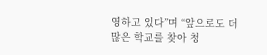영하고 있다”며 “앞으로도 더 많은 학교를 찾아 청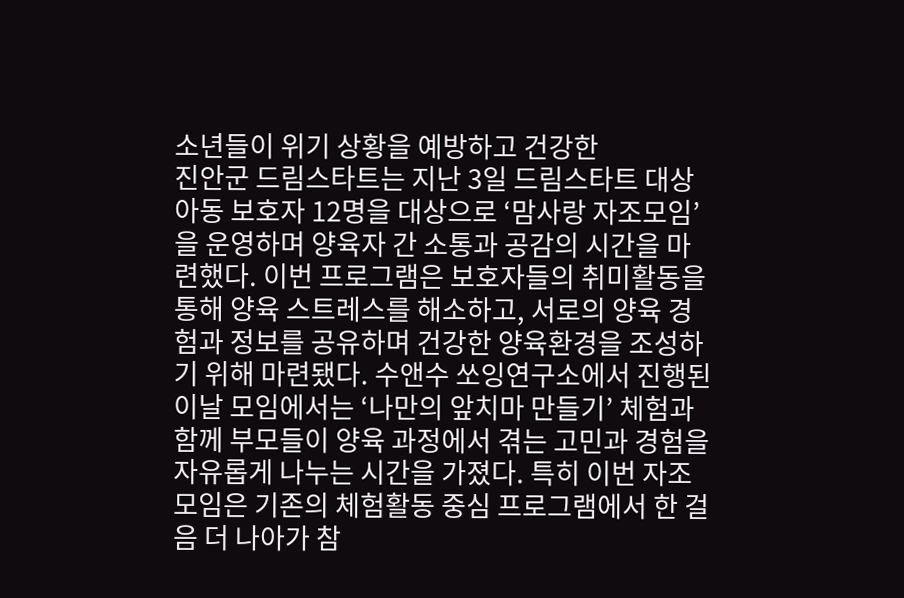소년들이 위기 상황을 예방하고 건강한
진안군 드림스타트는 지난 3일 드림스타트 대상 아동 보호자 12명을 대상으로 ‘맘사랑 자조모임’을 운영하며 양육자 간 소통과 공감의 시간을 마련했다. 이번 프로그램은 보호자들의 취미활동을 통해 양육 스트레스를 해소하고, 서로의 양육 경험과 정보를 공유하며 건강한 양육환경을 조성하기 위해 마련됐다. 수앤수 쏘잉연구소에서 진행된 이날 모임에서는 ‘나만의 앞치마 만들기’ 체험과 함께 부모들이 양육 과정에서 겪는 고민과 경험을 자유롭게 나누는 시간을 가졌다. 특히 이번 자조모임은 기존의 체험활동 중심 프로그램에서 한 걸음 더 나아가 참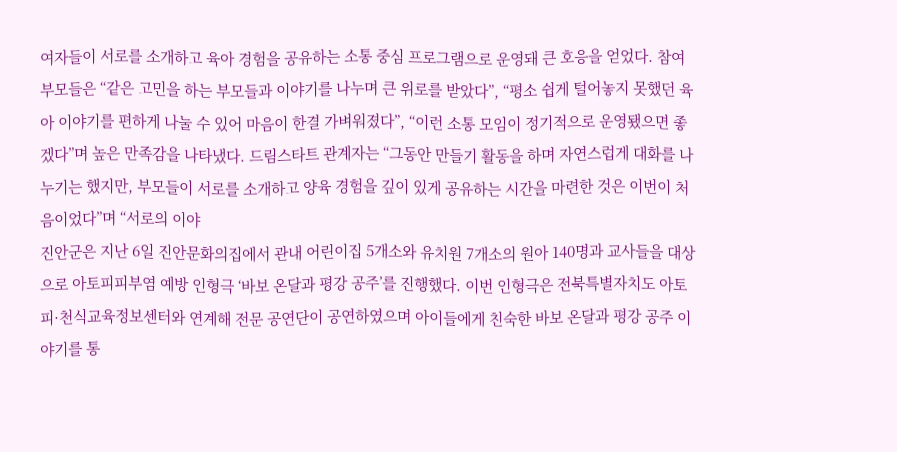여자들이 서로를 소개하고 육아 경험을 공유하는 소통 중심 프로그램으로 운영돼 큰 호응을 얻었다. 참여 부모들은 “같은 고민을 하는 부모들과 이야기를 나누며 큰 위로를 받았다”, “평소 쉽게 털어놓지 못했던 육아 이야기를 편하게 나눌 수 있어 마음이 한결 가벼워졌다”, “이런 소통 모임이 정기적으로 운영됐으면 좋겠다”며 높은 만족감을 나타냈다. 드림스타트 관계자는 “그동안 만들기 활동을 하며 자연스럽게 대화를 나누기는 했지만, 부모들이 서로를 소개하고 양육 경험을 깊이 있게 공유하는 시간을 마련한 것은 이번이 처음이었다”며 “서로의 이야
진안군은 지난 6일 진안문화의집에서 관내 어린이집 5개소와 유치원 7개소의 원아 140명과 교사들을 대상으로 아토피피부염 예방 인형극 ‘바보 온달과 평강 공주’를 진행했다. 이번 인형극은 전북특별자치도 아토피·천식교육정보센터와 연계해 전문 공연단이 공연하였으며 아이들에게 친숙한 바보 온달과 평강 공주 이야기를 통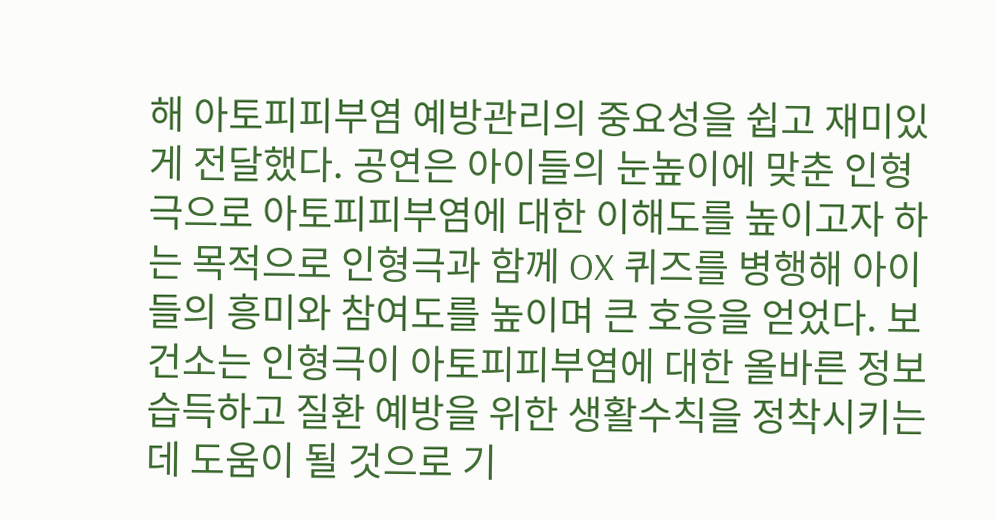해 아토피피부염 예방관리의 중요성을 쉽고 재미있게 전달했다. 공연은 아이들의 눈높이에 맞춘 인형극으로 아토피피부염에 대한 이해도를 높이고자 하는 목적으로 인형극과 함께 OX 퀴즈를 병행해 아이들의 흥미와 참여도를 높이며 큰 호응을 얻었다. 보건소는 인형극이 아토피피부염에 대한 올바른 정보습득하고 질환 예방을 위한 생활수칙을 정착시키는 데 도움이 될 것으로 기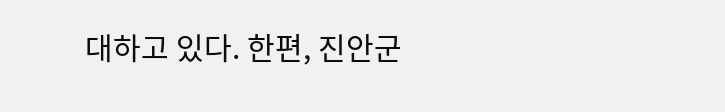대하고 있다. 한편, 진안군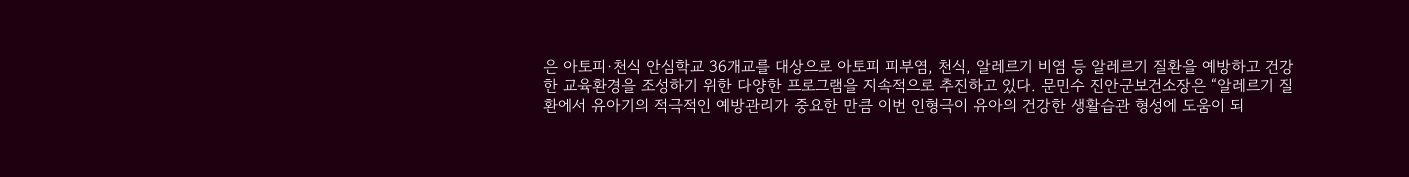은 아토피·천식 안심학교 36개교를 대상으로 아토피 피부염, 천식, 알레르기 비염 등 알레르기 질환을 예방하고 건강한 교육환경을 조성하기 위한 다양한 프로그램을 지속적으로 추진하고 있다. 문민수 진안군보건소장은 “알레르기 질환에서 유아기의 적극적인 예방관리가 중요한 만큼 이번 인형극이 유아의 건강한 생활습관 형성에 도움이 되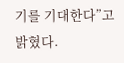기를 기대한다”고 밝혔다.